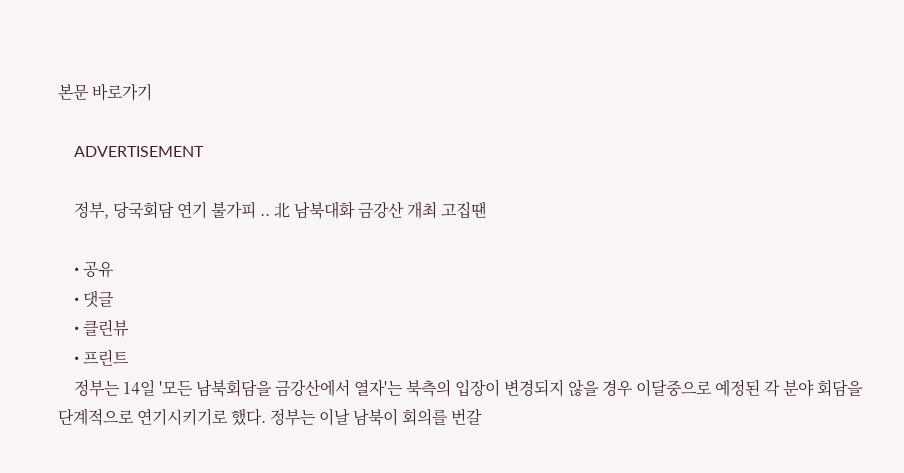본문 바로가기

    ADVERTISEMENT

    정부, 당국회담 연기 불가피 .. 北 남북대화 금강산 개최 고집땐

    • 공유
    • 댓글
    • 클린뷰
    • 프린트
    정부는 14일 '모든 남북회담을 금강산에서 열자'는 북측의 입장이 변경되지 않을 경우 이달중으로 예정된 각 분야 회담을 단계적으로 연기시키기로 했다. 정부는 이날 남북이 회의를 번갈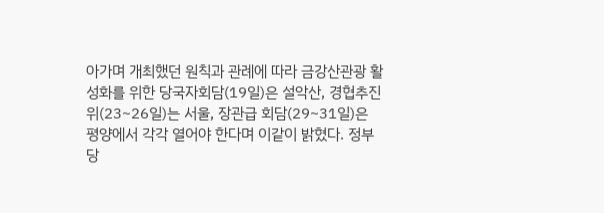아가며 개최했던 원칙과 관례에 따라 금강산관광 활성화를 위한 당국자회담(19일)은 설악산, 경협추진위(23~26일)는 서울, 장관급 회담(29~31일)은 평양에서 각각 열어야 한다며 이같이 밝혔다. 정부 당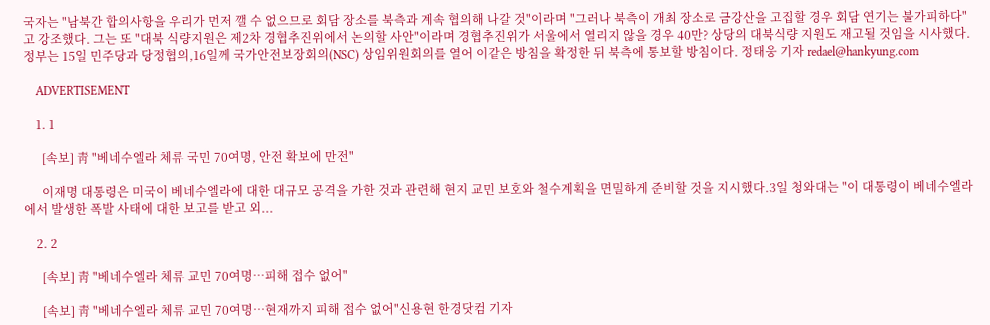국자는 "남북간 합의사항을 우리가 먼저 깰 수 없으므로 회담 장소를 북측과 계속 협의해 나갈 것"이라며 "그러나 북측이 개최 장소로 금강산을 고집할 경우 회담 연기는 불가피하다"고 강조했다. 그는 또 "대북 식량지원은 제2차 경협추진위에서 논의할 사안"이라며 경협추진위가 서울에서 열리지 않을 경우 40만? 상당의 대북식량 지원도 재고될 것임을 시사했다. 정부는 15일 민주당과 당정협의,16일께 국가안전보장회의(NSC) 상임위원회의를 열어 이같은 방침을 확정한 뒤 북측에 통보할 방침이다. 정태웅 기자 redael@hankyung.com

    ADVERTISEMENT

    1. 1

      [속보] 靑 "베네수엘라 체류 국민 70여명, 안전 확보에 만전"

      이재명 대통령은 미국이 베네수엘라에 대한 대규모 공격을 가한 것과 관련해 현지 교민 보호와 철수계획을 면밀하게 준비할 것을 지시했다.3일 청와대는 "이 대통령이 베네수엘라에서 발생한 폭발 사태에 대한 보고를 받고 외...

    2. 2

      [속보] 靑 "베네수엘라 체류 교민 70여명…피해 접수 없어"

      [속보] 靑 "베네수엘라 체류 교민 70여명…현재까지 피해 접수 없어"신용현 한경닷컴 기자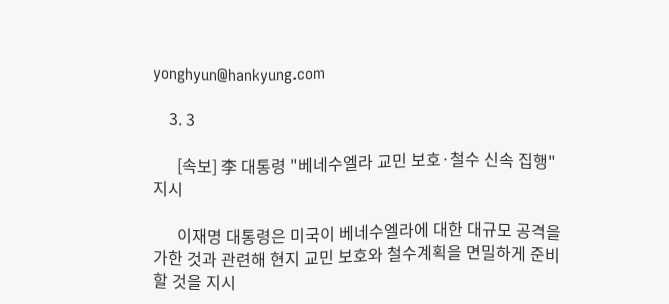yonghyun@hankyung.com

    3. 3

      [속보] 李 대통령 "베네수엘라 교민 보호·철수 신속 집행" 지시

      이재명 대통령은 미국이 베네수엘라에 대한 대규모 공격을 가한 것과 관련해 현지 교민 보호와 철수계획을 면밀하게 준비할 것을 지시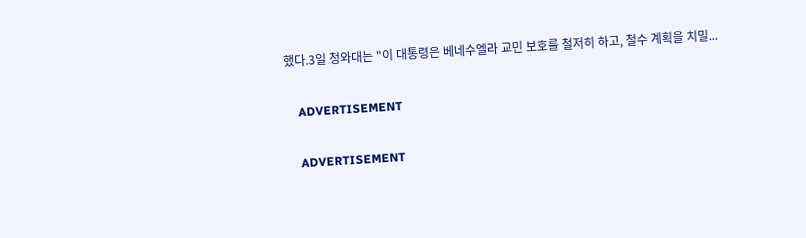했다.3일 청와대는 "이 대통령은 베네수엘라 교민 보호를 철저히 하고, 철수 계획을 치밀...

    ADVERTISEMENT

    ADVERTISEMENT